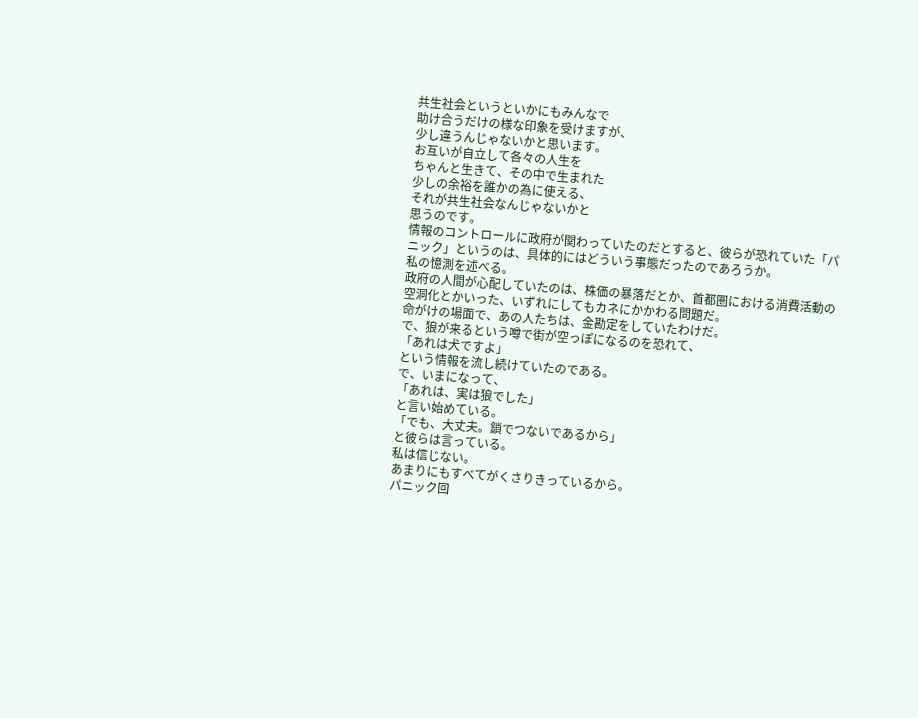共生社会というといかにもみんなで
助け合うだけの様な印象を受けますが、
少し違うんじゃないかと思います。
お互いが自立して各々の人生を
ちゃんと生きて、その中で生まれた
少しの余裕を誰かの為に使える、
それが共生社会なんじゃないかと
思うのです。
情報のコントロールに政府が関わっていたのだとすると、彼らが恐れていた「パニック」というのは、具体的にはどういう事態だったのであろうか。
私の憶測を述べる。
政府の人間が心配していたのは、株価の暴落だとか、首都圏における消費活動の空洞化とかいった、いずれにしてもカネにかかわる問題だ。
命がけの場面で、あの人たちは、金勘定をしていたわけだ。
で、狼が来るという噂で街が空っぽになるのを恐れて、
「あれは犬ですよ」
という情報を流し続けていたのである。
で、いまになって、
「あれは、実は狼でした」
と言い始めている。
「でも、大丈夫。鎖でつないであるから」
と彼らは言っている。
私は信じない。
あまりにもすべてがくさりきっているから。
パニック回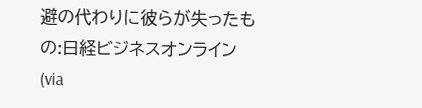避の代わりに彼らが失ったもの:日経ビジネスオンライン (via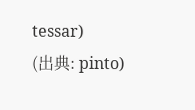tessar)
(出典: pinto)